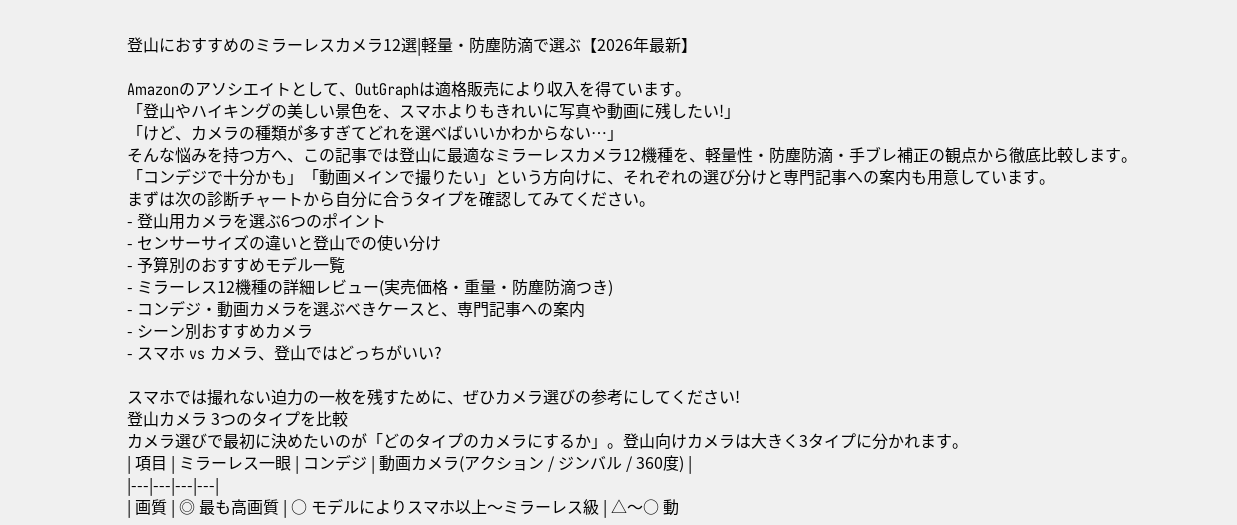登山におすすめのミラーレスカメラ12選|軽量・防塵防滴で選ぶ【2026年最新】

Amazonのアソシエイトとして、OutGraphは適格販売により収入を得ています。
「登山やハイキングの美しい景色を、スマホよりもきれいに写真や動画に残したい!」
「けど、カメラの種類が多すぎてどれを選べばいいかわからない…」
そんな悩みを持つ方へ、この記事では登山に最適なミラーレスカメラ12機種を、軽量性・防塵防滴・手ブレ補正の観点から徹底比較します。
「コンデジで十分かも」「動画メインで撮りたい」という方向けに、それぞれの選び分けと専門記事への案内も用意しています。
まずは次の診断チャートから自分に合うタイプを確認してみてください。
- 登山用カメラを選ぶ6つのポイント
- センサーサイズの違いと登山での使い分け
- 予算別のおすすめモデル一覧
- ミラーレス12機種の詳細レビュー(実売価格・重量・防塵防滴つき)
- コンデジ・動画カメラを選ぶべきケースと、専門記事への案内
- シーン別おすすめカメラ
- スマホ vs カメラ、登山ではどっちがいい?

スマホでは撮れない迫力の一枚を残すために、ぜひカメラ選びの参考にしてください!
登山カメラ 3つのタイプを比較
カメラ選びで最初に決めたいのが「どのタイプのカメラにするか」。登山向けカメラは大きく3タイプに分かれます。
| 項目 | ミラーレス一眼 | コンデジ | 動画カメラ(アクション / ジンバル / 360度) |
|---|---|---|---|
| 画質 | ◎ 最も高画質 | ○ モデルによりスマホ以上〜ミラーレス級 | △〜○ 動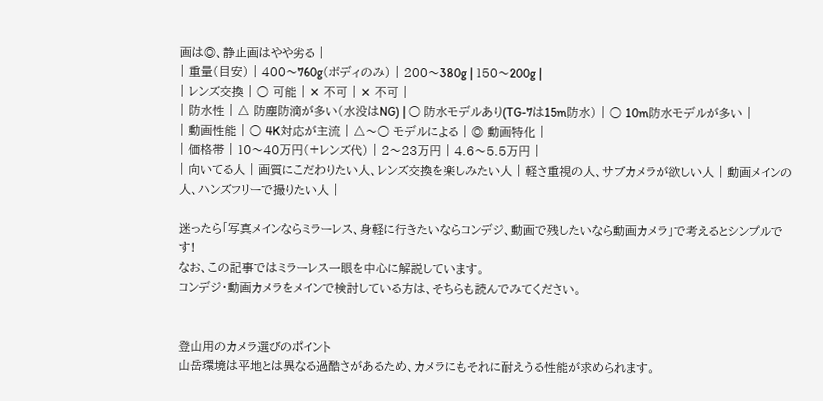画は◎、静止画はやや劣る |
| 重量(目安) | 400〜760g(ボディのみ) | 200〜380g | 150〜200g |
| レンズ交換 | ○ 可能 | ✕ 不可 | ✕ 不可 |
| 防水性 | △ 防塵防滴が多い(水没はNG) | ○ 防水モデルあり(TG-7は15m防水) | ○ 10m防水モデルが多い |
| 動画性能 | ○ 4K対応が主流 | △〜○ モデルによる | ◎ 動画特化 |
| 価格帯 | 10〜40万円(+レンズ代) | 2〜23万円 | 4.6〜5.5万円 |
| 向いてる人 | 画質にこだわりたい人、レンズ交換を楽しみたい人 | 軽さ重視の人、サブカメラが欲しい人 | 動画メインの人、ハンズフリーで撮りたい人 |

迷ったら「写真メインならミラーレス、身軽に行きたいならコンデジ、動画で残したいなら動画カメラ」で考えるとシンプルです!
なお、この記事ではミラーレス一眼を中心に解説しています。
コンデジ・動画カメラをメインで検討している方は、そちらも読んでみてください。


登山用のカメラ選びのポイント
山岳環境は平地とは異なる過酷さがあるため、カメラにもそれに耐えうる性能が求められます。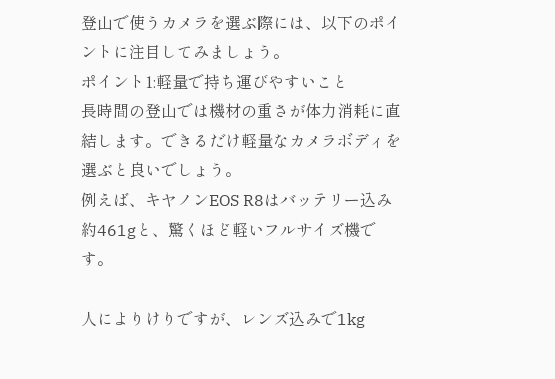登山で使うカメラを選ぶ際には、以下のポイントに注目してみましょう。
ポイント1:軽量で持ち運びやすいこと
長時間の登山では機材の重さが体力消耗に直結します。できるだけ軽量なカメラボディを選ぶと良いでしょう。
例えば、キヤノンEOS R8はバッテリー込み約461gと、驚くほど軽いフルサイズ機です。

人によりけりですが、レンズ込みで1kg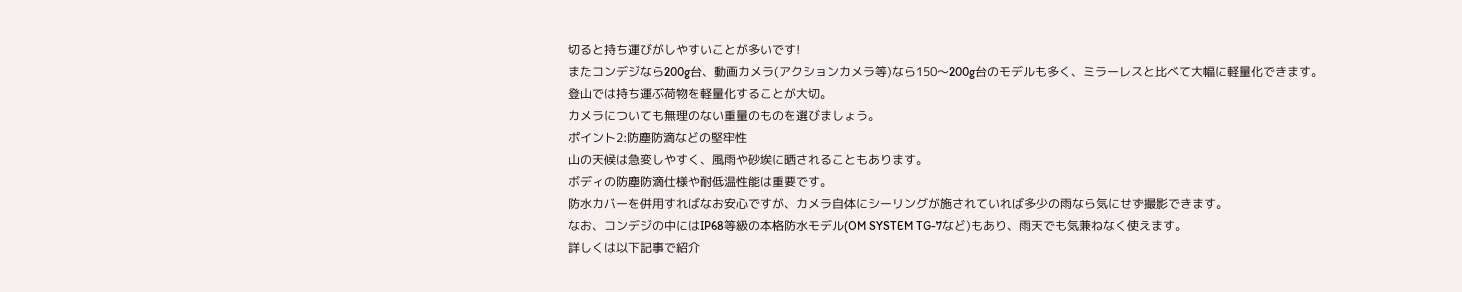切ると持ち運びがしやすいことが多いです!
またコンデジなら200g台、動画カメラ(アクションカメラ等)なら150〜200g台のモデルも多く、ミラーレスと比べて大幅に軽量化できます。
登山では持ち運ぶ荷物を軽量化することが大切。
カメラについても無理のない重量のものを選びましょう。
ポイント2:防塵防滴などの堅牢性
山の天候は急変しやすく、風雨や砂埃に晒されることもあります。
ボディの防塵防滴仕様や耐低温性能は重要です。
防水カバーを併用すればなお安心ですが、カメラ自体にシーリングが施されていれば多少の雨なら気にせず撮影できます。
なお、コンデジの中にはIP68等級の本格防水モデル(OM SYSTEM TG-7など)もあり、雨天でも気兼ねなく使えます。
詳しくは以下記事で紹介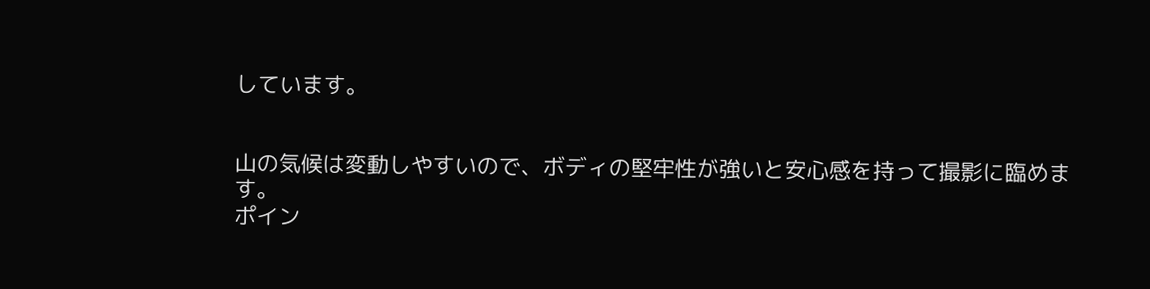しています。


山の気候は変動しやすいので、ボディの堅牢性が強いと安心感を持って撮影に臨めます。
ポイン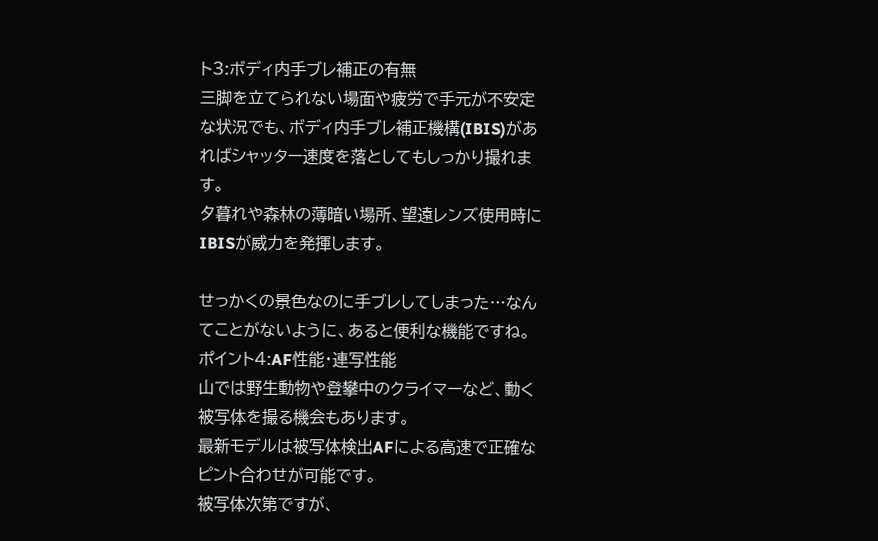ト3:ボディ内手ブレ補正の有無
三脚を立てられない場面や疲労で手元が不安定な状況でも、ボディ内手ブレ補正機構(IBIS)があればシャッター速度を落としてもしっかり撮れます。
夕暮れや森林の薄暗い場所、望遠レンズ使用時にIBISが威力を発揮します。

せっかくの景色なのに手ブレしてしまった…なんてことがないように、あると便利な機能ですね。
ポイント4:AF性能・連写性能
山では野生動物や登攀中のクライマーなど、動く被写体を撮る機会もあります。
最新モデルは被写体検出AFによる高速で正確なピント合わせが可能です。
被写体次第ですが、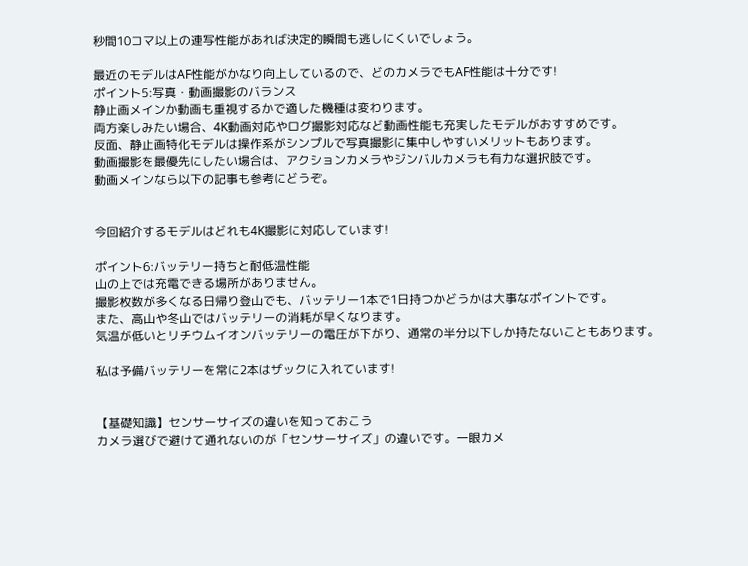秒間10コマ以上の連写性能があれば決定的瞬間も逃しにくいでしょう。

最近のモデルはAF性能がかなり向上しているので、どのカメラでもAF性能は十分です!
ポイント5:写真・動画撮影のバランス
静止画メインか動画も重視するかで適した機種は変わります。
両方楽しみたい場合、4K動画対応やログ撮影対応など動画性能も充実したモデルがおすすめです。
反面、静止画特化モデルは操作系がシンプルで写真撮影に集中しやすいメリットもあります。
動画撮影を最優先にしたい場合は、アクションカメラやジンバルカメラも有力な選択肢です。
動画メインなら以下の記事も参考にどうぞ。


今回紹介するモデルはどれも4K撮影に対応しています!

ポイント6:バッテリー持ちと耐低温性能
山の上では充電できる場所がありません。
撮影枚数が多くなる日帰り登山でも、バッテリー1本で1日持つかどうかは大事なポイントです。
また、高山や冬山ではバッテリーの消耗が早くなります。
気温が低いとリチウムイオンバッテリーの電圧が下がり、通常の半分以下しか持たないこともあります。

私は予備バッテリーを常に2本はザックに入れています!


【基礎知識】センサーサイズの違いを知っておこう
カメラ選びで避けて通れないのが「センサーサイズ」の違いです。一眼カメ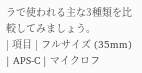ラで使われる主な3種類を比較してみましょう。
| 項目 | フルサイズ (35mm) | APS-C | マイクロフ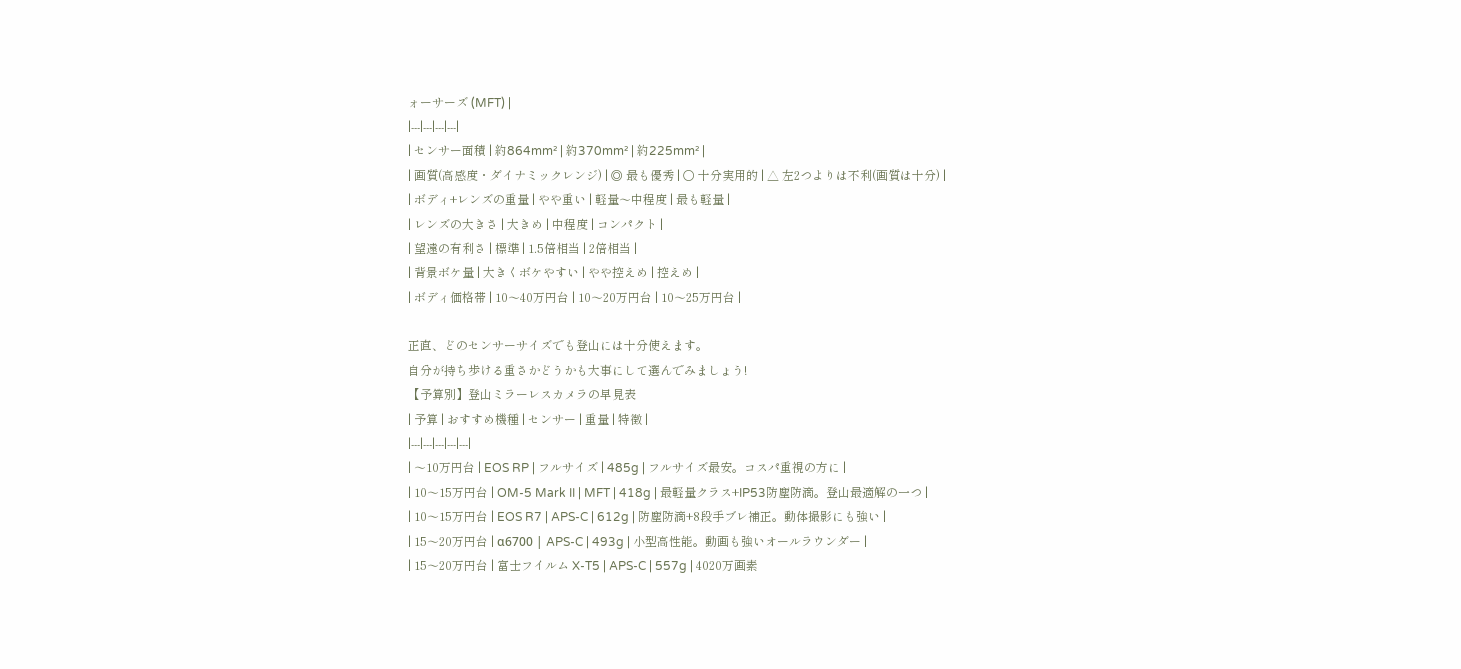ォーサーズ (MFT) |
|---|---|---|---|
| センサー面積 | 約864mm² | 約370mm² | 約225mm² |
| 画質(高感度・ダイナミックレンジ) | ◎ 最も優秀 | ○ 十分実用的 | △ 左2つよりは不利(画質は十分) |
| ボディ+レンズの重量 | やや重い | 軽量〜中程度 | 最も軽量 |
| レンズの大きさ | 大きめ | 中程度 | コンパクト |
| 望遠の有利さ | 標準 | 1.5倍相当 | 2倍相当 |
| 背景ボケ量 | 大きくボケやすい | やや控えめ | 控えめ |
| ボディ価格帯 | 10〜40万円台 | 10〜20万円台 | 10〜25万円台 |

正直、どのセンサーサイズでも登山には十分使えます。
自分が持ち歩ける重さかどうかも大事にして選んでみましょう!
【予算別】登山ミラーレスカメラの早見表
| 予算 | おすすめ機種 | センサー | 重量 | 特徴 |
|---|---|---|---|---|
| 〜10万円台 | EOS RP | フルサイズ | 485g | フルサイズ最安。コスパ重視の方に |
| 10〜15万円台 | OM-5 Mark II | MFT | 418g | 最軽量クラス+IP53防塵防滴。登山最適解の一つ |
| 10〜15万円台 | EOS R7 | APS-C | 612g | 防塵防滴+8段手ブレ補正。動体撮影にも強い |
| 15〜20万円台 | α6700 | APS-C | 493g | 小型高性能。動画も強いオールラウンダー |
| 15〜20万円台 | 富士フイルム X-T5 | APS-C | 557g | 4020万画素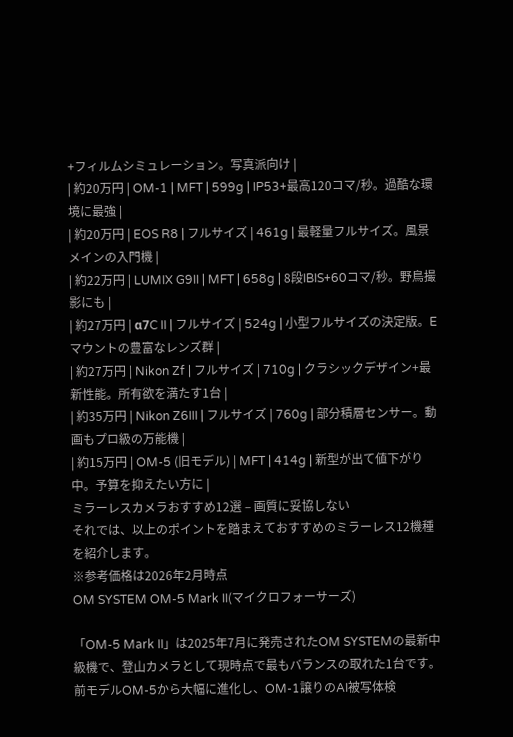+フィルムシミュレーション。写真派向け |
| 約20万円 | OM-1 | MFT | 599g | IP53+最高120コマ/秒。過酷な環境に最強 |
| 約20万円 | EOS R8 | フルサイズ | 461g | 最軽量フルサイズ。風景メインの入門機 |
| 約22万円 | LUMIX G9II | MFT | 658g | 8段IBIS+60コマ/秒。野鳥撮影にも |
| 約27万円 | α7C II | フルサイズ | 524g | 小型フルサイズの決定版。Eマウントの豊富なレンズ群 |
| 約27万円 | Nikon Zf | フルサイズ | 710g | クラシックデザイン+最新性能。所有欲を満たす1台 |
| 約35万円 | Nikon Z6III | フルサイズ | 760g | 部分積層センサー。動画もプロ級の万能機 |
| 約15万円 | OM-5 (旧モデル) | MFT | 414g | 新型が出て値下がり中。予算を抑えたい方に |
ミラーレスカメラおすすめ12選 – 画質に妥協しない
それでは、以上のポイントを踏まえておすすめのミラーレス12機種を紹介します。
※参考価格は2026年2月時点
OM SYSTEM OM-5 Mark II(マイクロフォーサーズ)

「OM-5 Mark II」は2025年7月に発売されたOM SYSTEMの最新中級機で、登山カメラとして現時点で最もバランスの取れた1台です。
前モデルOM-5から大幅に進化し、OM-1譲りのAI被写体検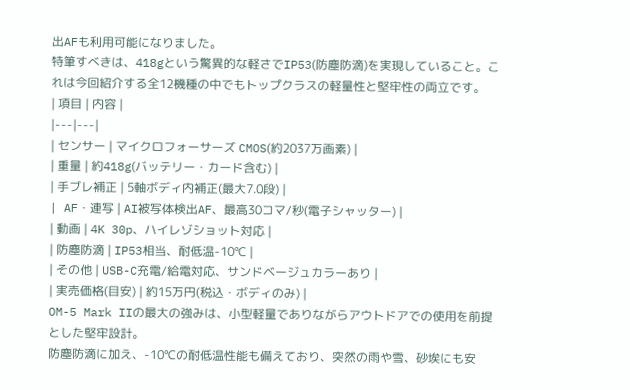出AFも利用可能になりました。
特筆すべきは、418gという驚異的な軽さでIP53(防塵防滴)を実現していること。これは今回紹介する全12機種の中でもトップクラスの軽量性と堅牢性の両立です。
| 項目 | 内容 |
|---|---|
| センサー | マイクロフォーサーズ CMOS(約2037万画素) |
| 重量 | 約418g(バッテリー・カード含む) |
| 手ブレ補正 | 5軸ボディ内補正(最大7.0段) |
| AF・連写 | AI被写体検出AF、最高30コマ/秒(電子シャッター) |
| 動画 | 4K 30p、ハイレゾショット対応 |
| 防塵防滴 | IP53相当、耐低温-10℃ |
| その他 | USB-C充電/給電対応、サンドベージュカラーあり |
| 実売価格(目安) | 約15万円(税込・ボディのみ) |
OM-5 Mark IIの最大の強みは、小型軽量でありながらアウトドアでの使用を前提とした堅牢設計。
防塵防滴に加え、-10℃の耐低温性能も備えており、突然の雨や雪、砂埃にも安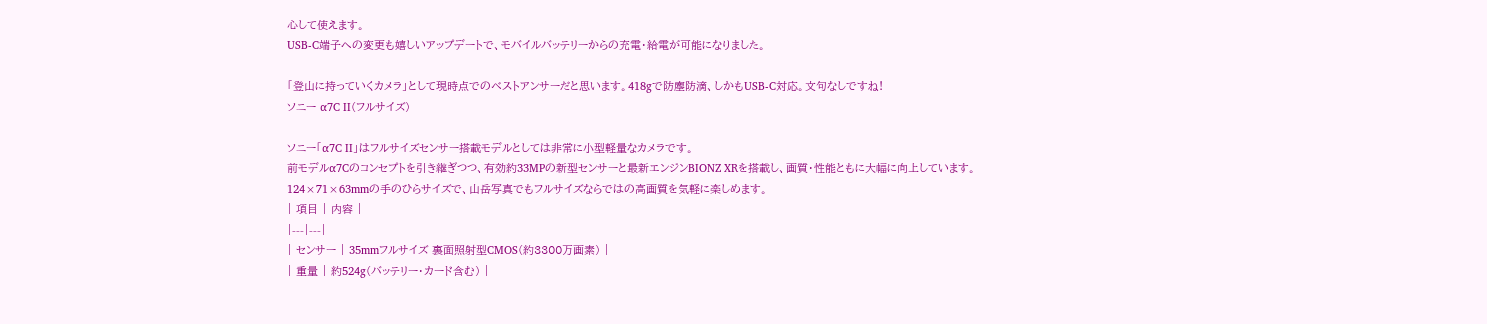心して使えます。
USB-C端子への変更も嬉しいアップデートで、モバイルバッテリーからの充電・給電が可能になりました。

「登山に持っていくカメラ」として現時点でのベストアンサーだと思います。418gで防塵防滴、しかもUSB-C対応。文句なしですね!
ソニー α7C II(フルサイズ)

ソニー「α7C II」はフルサイズセンサー搭載モデルとしては非常に小型軽量なカメラです。
前モデルα7Cのコンセプトを引き継ぎつつ、有効約33MPの新型センサーと最新エンジンBIONZ XRを搭載し、画質・性能ともに大幅に向上しています。
124×71×63mmの手のひらサイズで、山岳写真でもフルサイズならではの高画質を気軽に楽しめます。
| 項目 | 内容 |
|---|---|
| センサー | 35mmフルサイズ 裏面照射型CMOS(約3300万画素) |
| 重量 | 約524g(バッテリー・カード含む) |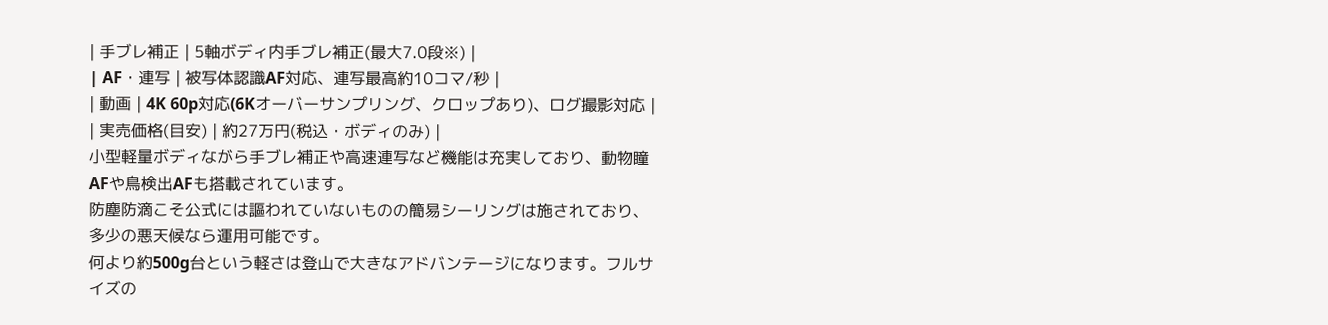| 手ブレ補正 | 5軸ボディ内手ブレ補正(最大7.0段※) |
| AF・連写 | 被写体認識AF対応、連写最高約10コマ/秒 |
| 動画 | 4K 60p対応(6Kオーバーサンプリング、クロップあり)、ログ撮影対応 |
| 実売価格(目安) | 約27万円(税込・ボディのみ) |
小型軽量ボディながら手ブレ補正や高速連写など機能は充実しており、動物瞳AFや鳥検出AFも搭載されています。
防塵防滴こそ公式には謳われていないものの簡易シーリングは施されており、多少の悪天候なら運用可能です。
何より約500g台という軽さは登山で大きなアドバンテージになります。フルサイズの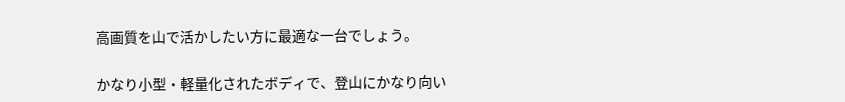高画質を山で活かしたい方に最適な一台でしょう。

かなり小型・軽量化されたボディで、登山にかなり向い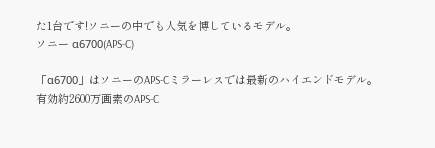た1台です!ソニーの中でも人気を博しているモデル。
ソニー α6700(APS-C)

「α6700」はソニーのAPS-Cミラーレスでは最新のハイエンドモデル。
有効約2600万画素のAPS-C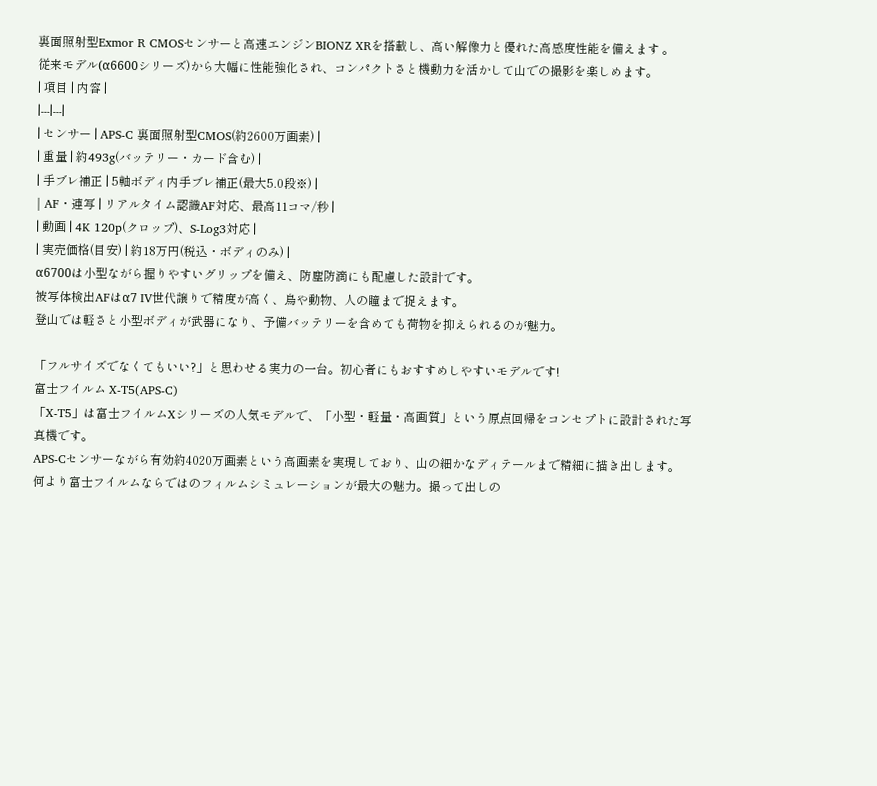裏面照射型Exmor R CMOSセンサーと高速エンジンBIONZ XRを搭載し、高い解像力と優れた高感度性能を備えます 。
従来モデル(α6600シリーズ)から大幅に性能強化され、コンパクトさと機動力を活かして山での撮影を楽しめます。
| 項目 | 内容 |
|---|---|
| センサー | APS-C 裏面照射型CMOS(約2600万画素) |
| 重量 | 約493g(バッテリー・カード含む) |
| 手ブレ補正 | 5軸ボディ内手ブレ補正(最大5.0段※) |
| AF・連写 | リアルタイム認識AF対応、最高11コマ/秒 |
| 動画 | 4K 120p(クロップ)、S-Log3対応 |
| 実売価格(目安) | 約18万円(税込・ボディのみ) |
α6700は小型ながら握りやすいグリップを備え、防塵防滴にも配慮した設計です。
被写体検出AFはα7 IV世代譲りで精度が高く、鳥や動物、人の瞳まで捉えます。
登山では軽さと小型ボディが武器になり、予備バッテリーを含めても荷物を抑えられるのが魅力。

「フルサイズでなくてもいい?」と思わせる実力の一台。初心者にもおすすめしやすいモデルです!
富士フイルム X-T5(APS-C)
「X-T5」は富士フイルムXシリーズの人気モデルで、「小型・軽量・高画質」という原点回帰をコンセプトに設計された写真機です。
APS-Cセンサーながら有効約4020万画素という高画素を実現しており、山の細かなディテールまで精細に描き出します。
何より富士フイルムならではのフィルムシミュレーションが最大の魅力。撮って出しの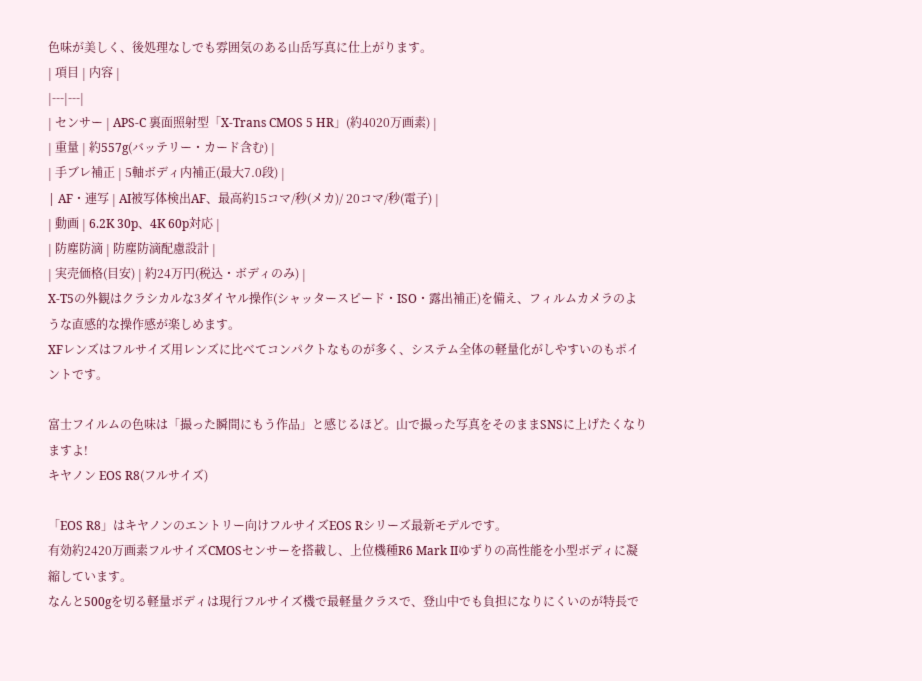色味が美しく、後処理なしでも雰囲気のある山岳写真に仕上がります。
| 項目 | 内容 |
|---|---|
| センサー | APS-C 裏面照射型「X-Trans CMOS 5 HR」(約4020万画素) |
| 重量 | 約557g(バッテリー・カード含む) |
| 手ブレ補正 | 5軸ボディ内補正(最大7.0段) |
| AF・連写 | AI被写体検出AF、最高約15コマ/秒(メカ)/ 20コマ/秒(電子) |
| 動画 | 6.2K 30p、4K 60p対応 |
| 防塵防滴 | 防塵防滴配慮設計 |
| 実売価格(目安) | 約24万円(税込・ボディのみ) |
X-T5の外観はクラシカルな3ダイヤル操作(シャッタースピード・ISO・露出補正)を備え、フィルムカメラのような直感的な操作感が楽しめます。
XFレンズはフルサイズ用レンズに比べてコンパクトなものが多く、システム全体の軽量化がしやすいのもポイントです。

富士フイルムの色味は「撮った瞬間にもう作品」と感じるほど。山で撮った写真をそのままSNSに上げたくなりますよ!
キヤノン EOS R8(フルサイズ)

「EOS R8」はキヤノンのエントリー向けフルサイズEOS Rシリーズ最新モデルです。
有効約2420万画素フルサイズCMOSセンサーを搭載し、上位機種R6 Mark IIゆずりの高性能を小型ボディに凝縮しています。
なんと500gを切る軽量ボディは現行フルサイズ機で最軽量クラスで、登山中でも負担になりにくいのが特長で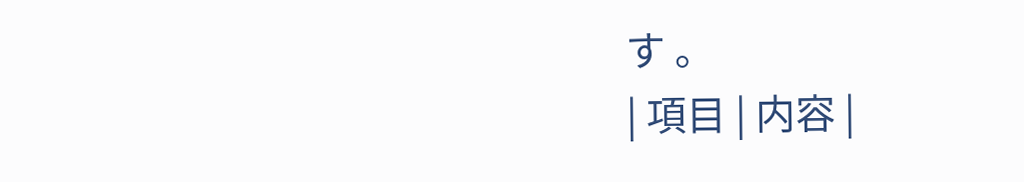す 。
| 項目 | 内容 |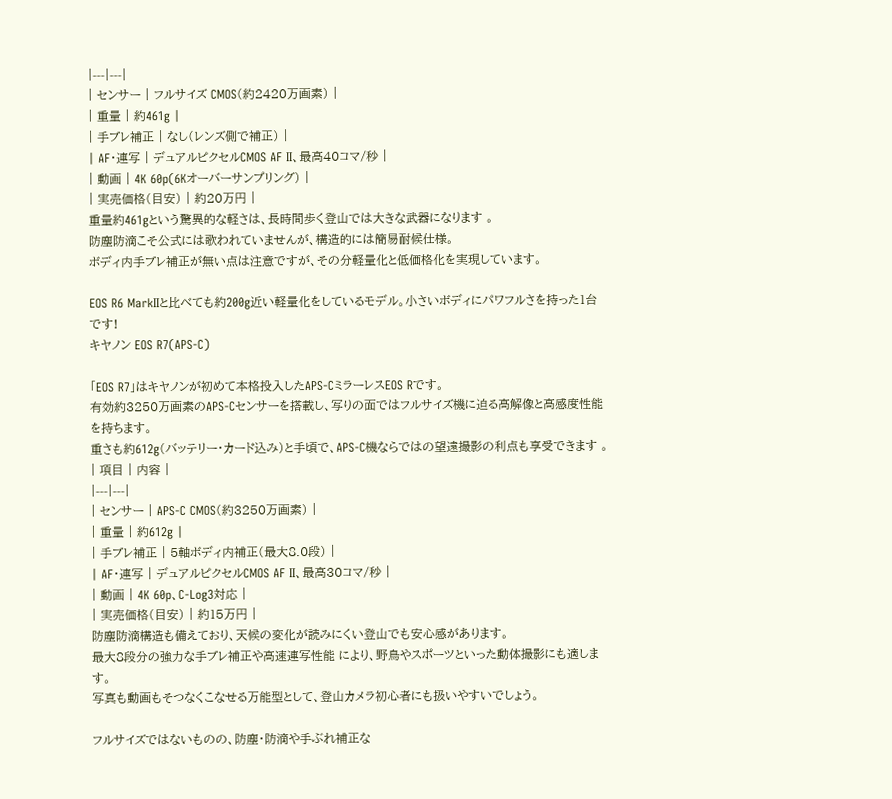|---|---|
| センサー | フルサイズ CMOS(約2420万画素) |
| 重量 | 約461g |
| 手ブレ補正 | なし(レンズ側で補正) |
| AF・連写 | デュアルピクセルCMOS AF II、最高40コマ/秒 |
| 動画 | 4K 60p(6Kオーバーサンプリング) |
| 実売価格(目安) | 約20万円 |
重量約461gという驚異的な軽さは、長時間歩く登山では大きな武器になります 。
防塵防滴こそ公式には歌われていませんが、構造的には簡易耐候仕様。
ボディ内手ブレ補正が無い点は注意ですが、その分軽量化と低価格化を実現しています。

EOS R6 MarkIIと比べても約200g近い軽量化をしているモデル。小さいボディにパワフルさを持った1台です!
キヤノン EOS R7(APS-C)

「EOS R7」はキヤノンが初めて本格投入したAPS-CミラーレスEOS Rです。
有効約3250万画素のAPS-Cセンサーを搭載し、写りの面ではフルサイズ機に迫る高解像と高感度性能を持ちます。
重さも約612g(バッテリー・カード込み)と手頃で、APS-C機ならではの望遠撮影の利点も享受できます 。
| 項目 | 内容 |
|---|---|
| センサー | APS-C CMOS(約3250万画素) |
| 重量 | 約612g |
| 手ブレ補正 | 5軸ボディ内補正(最大8.0段) |
| AF・連写 | デュアルピクセルCMOS AF II、最高30コマ/秒 |
| 動画 | 4K 60p、C-Log3対応 |
| 実売価格(目安) | 約15万円 |
防塵防滴構造も備えており、天候の変化が読みにくい登山でも安心感があります。
最大8段分の強力な手ブレ補正や高速連写性能 により、野鳥やスポーツといった動体撮影にも適します。
写真も動画もそつなくこなせる万能型として、登山カメラ初心者にも扱いやすいでしょう。

フルサイズではないものの、防塵・防滴や手ぶれ補正な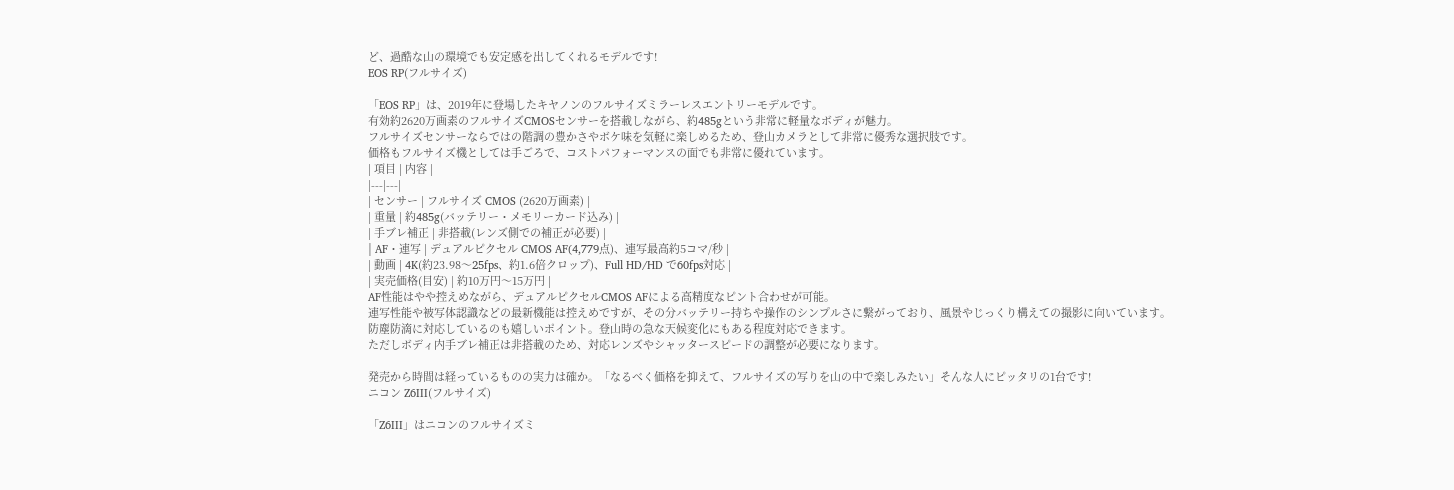ど、過酷な山の環境でも安定感を出してくれるモデルです!
EOS RP(フルサイズ)

「EOS RP」は、2019年に登場したキヤノンのフルサイズミラーレスエントリーモデルです。
有効約2620万画素のフルサイズCMOSセンサーを搭載しながら、約485gという非常に軽量なボディが魅力。
フルサイズセンサーならではの階調の豊かさやボケ味を気軽に楽しめるため、登山カメラとして非常に優秀な選択肢です。
価格もフルサイズ機としては手ごろで、コストパフォーマンスの面でも非常に優れています。
| 項目 | 内容 |
|---|---|
| センサー | フルサイズ CMOS (2620万画素) |
| 重量 | 約485g(バッテリー・メモリーカード込み) |
| 手ブレ補正 | 非搭載(レンズ側での補正が必要) |
| AF・連写 | デュアルピクセル CMOS AF(4,779点)、連写最高約5コマ/秒 |
| 動画 | 4K(約23.98〜25fps、約1.6倍クロップ)、Full HD/HD で60fps対応 |
| 実売価格(目安) | 約10万円〜15万円 |
AF性能はやや控えめながら、デュアルピクセルCMOS AFによる高精度なピント合わせが可能。
連写性能や被写体認識などの最新機能は控えめですが、その分バッテリー持ちや操作のシンプルさに繋がっており、風景やじっくり構えての撮影に向いています。
防塵防滴に対応しているのも嬉しいポイント。登山時の急な天候変化にもある程度対応できます。
ただしボディ内手ブレ補正は非搭載のため、対応レンズやシャッタースピードの調整が必要になります。

発売から時間は経っているものの実力は確か。「なるべく価格を抑えて、フルサイズの写りを山の中で楽しみたい」そんな人にピッタリの1台です!
ニコン Z6III(フルサイズ)

「Z6III」はニコンのフルサイズミ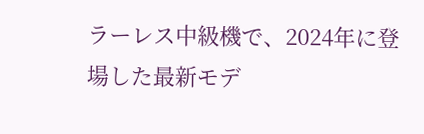ラーレス中級機で、2024年に登場した最新モデ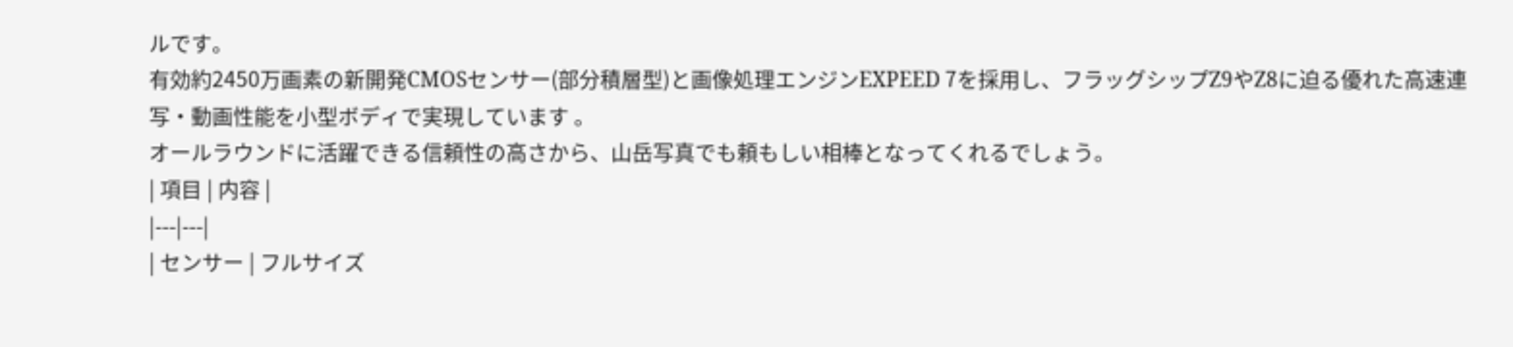ルです。
有効約2450万画素の新開発CMOSセンサー(部分積層型)と画像処理エンジンEXPEED 7を採用し、フラッグシップZ9やZ8に迫る優れた高速連写・動画性能を小型ボディで実現しています 。
オールラウンドに活躍できる信頼性の高さから、山岳写真でも頼もしい相棒となってくれるでしょう。
| 項目 | 内容 |
|---|---|
| センサー | フルサイズ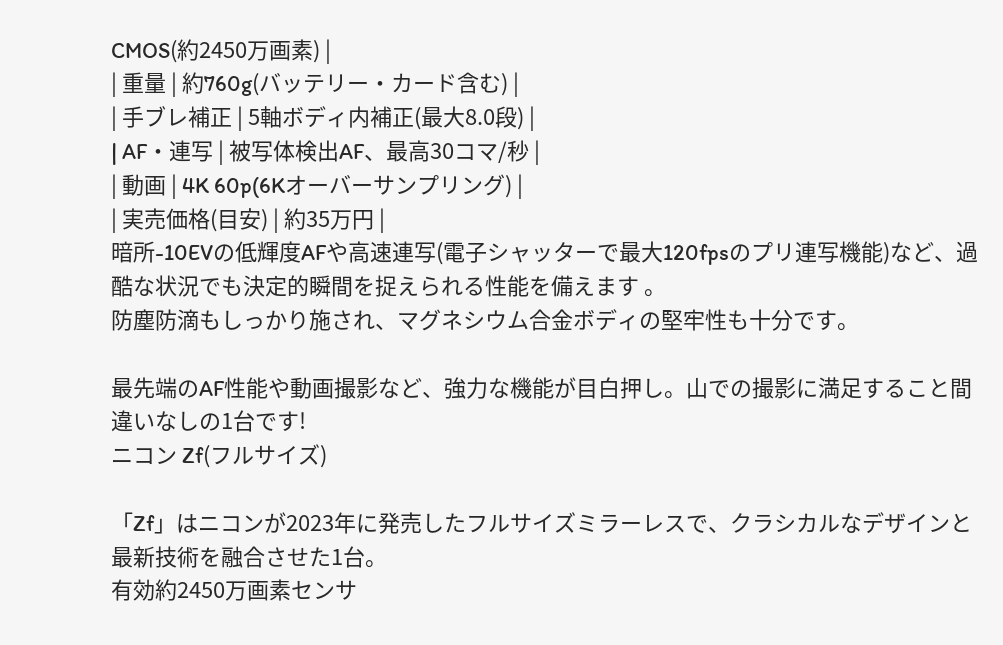CMOS(約2450万画素) |
| 重量 | 約760g(バッテリー・カード含む) |
| 手ブレ補正 | 5軸ボディ内補正(最大8.0段) |
| AF・連写 | 被写体検出AF、最高30コマ/秒 |
| 動画 | 4K 60p(6Kオーバーサンプリング) |
| 実売価格(目安) | 約35万円 |
暗所-10EVの低輝度AFや高速連写(電子シャッターで最大120fpsのプリ連写機能)など、過酷な状況でも決定的瞬間を捉えられる性能を備えます 。
防塵防滴もしっかり施され、マグネシウム合金ボディの堅牢性も十分です。

最先端のAF性能や動画撮影など、強力な機能が目白押し。山での撮影に満足すること間違いなしの1台です!
ニコン Zf(フルサイズ)

「Zf」はニコンが2023年に発売したフルサイズミラーレスで、クラシカルなデザインと最新技術を融合させた1台。
有効約2450万画素センサ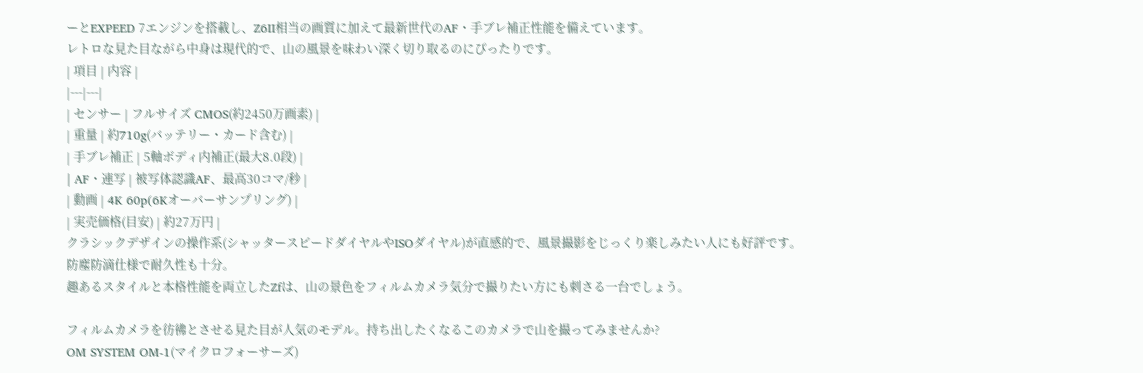ーとEXPEED 7エンジンを搭載し、Z6II相当の画質に加えて最新世代のAF・手ブレ補正性能を備えています。
レトロな見た目ながら中身は現代的で、山の風景を味わい深く切り取るのにぴったりです。
| 項目 | 内容 |
|---|---|
| センサー | フルサイズ CMOS(約2450万画素) |
| 重量 | 約710g(バッテリー・カード含む) |
| 手ブレ補正 | 5軸ボディ内補正(最大8.0段) |
| AF・連写 | 被写体認識AF、最高30コマ/秒 |
| 動画 | 4K 60p(6Kオーバーサンプリング) |
| 実売価格(目安) | 約27万円 |
クラシックデザインの操作系(シャッタースピードダイヤルやISOダイヤル)が直感的で、風景撮影をじっくり楽しみたい人にも好評です。
防塵防滴仕様で耐久性も十分。
趣あるスタイルと本格性能を両立したZfは、山の景色をフィルムカメラ気分で撮りたい方にも刺さる一台でしょう。

フィルムカメラを彷彿とさせる見た目が人気のモデル。持ち出したくなるこのカメラで山を撮ってみませんか?
OM SYSTEM OM-1(マイクロフォーサーズ)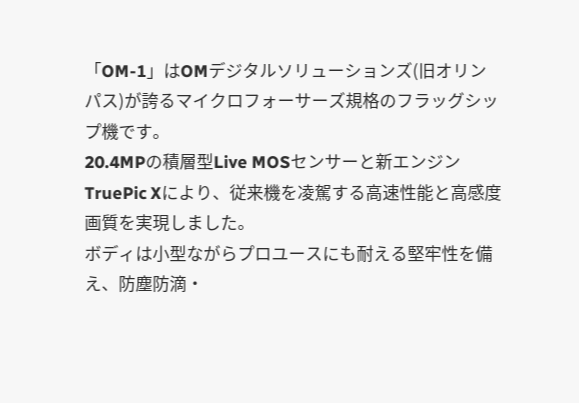「OM-1」はOMデジタルソリューションズ(旧オリンパス)が誇るマイクロフォーサーズ規格のフラッグシップ機です。
20.4MPの積層型Live MOSセンサーと新エンジンTruePic Xにより、従来機を凌駕する高速性能と高感度画質を実現しました。
ボディは小型ながらプロユースにも耐える堅牢性を備え、防塵防滴・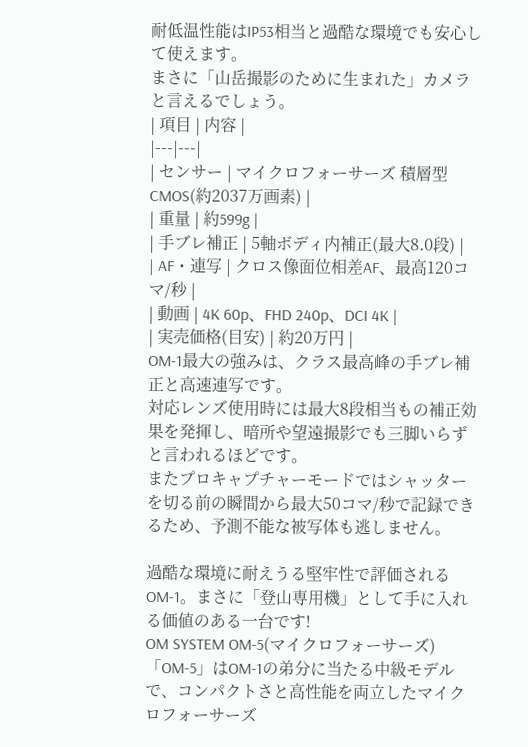耐低温性能はIP53相当と過酷な環境でも安心して使えます。
まさに「山岳撮影のために生まれた」カメラと言えるでしょう。
| 項目 | 内容 |
|---|---|
| センサー | マイクロフォーサーズ 積層型CMOS(約2037万画素) |
| 重量 | 約599g |
| 手ブレ補正 | 5軸ボディ内補正(最大8.0段) |
| AF・連写 | クロス像面位相差AF、最高120コマ/秒 |
| 動画 | 4K 60p、FHD 240p、DCI 4K |
| 実売価格(目安) | 約20万円 |
OM-1最大の強みは、クラス最高峰の手ブレ補正と高速連写です。
対応レンズ使用時には最大8段相当もの補正効果を発揮し、暗所や望遠撮影でも三脚いらずと言われるほどです。
またプロキャプチャーモードではシャッターを切る前の瞬間から最大50コマ/秒で記録できるため、予測不能な被写体も逃しません。

過酷な環境に耐えうる堅牢性で評価されるOM-1。まさに「登山専用機」として手に入れる価値のある一台です!
OM SYSTEM OM-5(マイクロフォーサーズ)
「OM-5」はOM-1の弟分に当たる中級モデルで、コンパクトさと高性能を両立したマイクロフォーサーズ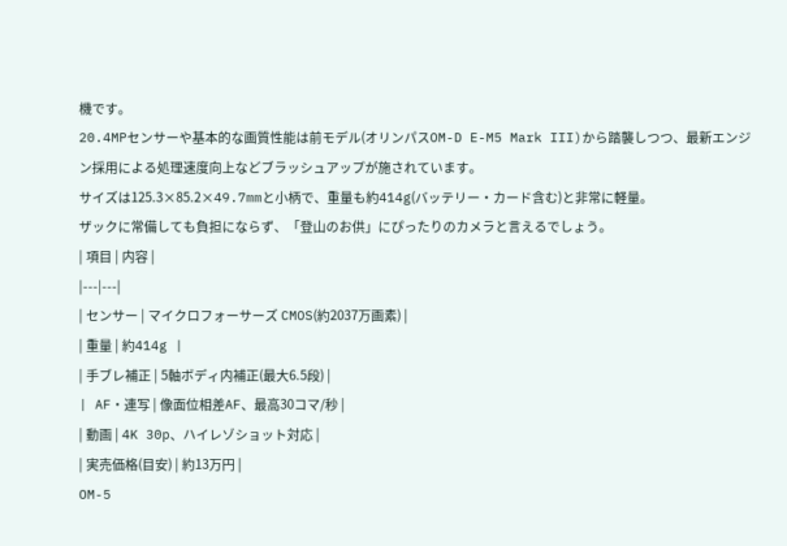機です。
20.4MPセンサーや基本的な画質性能は前モデル(オリンパスOM-D E-M5 Mark III)から踏襲しつつ、最新エンジン採用による処理速度向上などブラッシュアップが施されています。
サイズは125.3×85.2×49.7mmと小柄で、重量も約414g(バッテリー・カード含む)と非常に軽量。
ザックに常備しても負担にならず、「登山のお供」にぴったりのカメラと言えるでしょう。
| 項目 | 内容 |
|---|---|
| センサー | マイクロフォーサーズ CMOS(約2037万画素) |
| 重量 | 約414g |
| 手ブレ補正 | 5軸ボディ内補正(最大6.5段) |
| AF・連写 | 像面位相差AF、最高30コマ/秒 |
| 動画 | 4K 30p、ハイレゾショット対応 |
| 実売価格(目安) | 約13万円 |
OM-5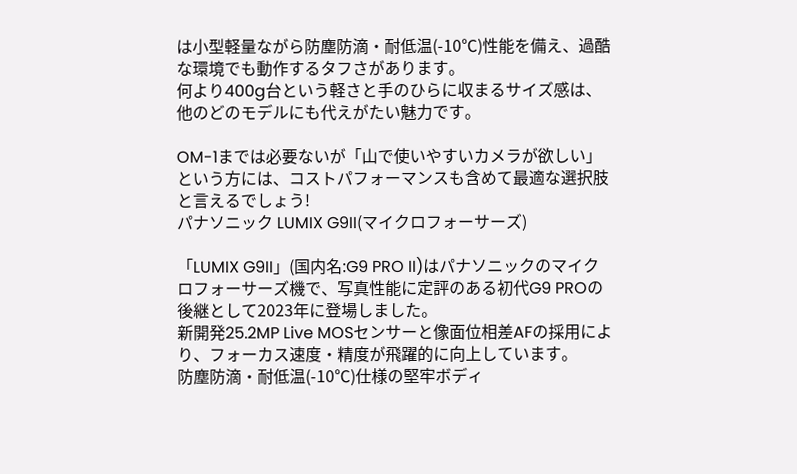は小型軽量ながら防塵防滴・耐低温(-10℃)性能を備え、過酷な環境でも動作するタフさがあります。
何より400g台という軽さと手のひらに収まるサイズ感は、他のどのモデルにも代えがたい魅力です。

OM-1までは必要ないが「山で使いやすいカメラが欲しい」という方には、コストパフォーマンスも含めて最適な選択肢と言えるでしょう!
パナソニック LUMIX G9II(マイクロフォーサーズ)

「LUMIX G9II」(国内名:G9 PRO II)はパナソニックのマイクロフォーサーズ機で、写真性能に定評のある初代G9 PROの後継として2023年に登場しました。
新開発25.2MP Live MOSセンサーと像面位相差AFの採用により、フォーカス速度・精度が飛躍的に向上しています。
防塵防滴・耐低温(-10℃)仕様の堅牢ボディ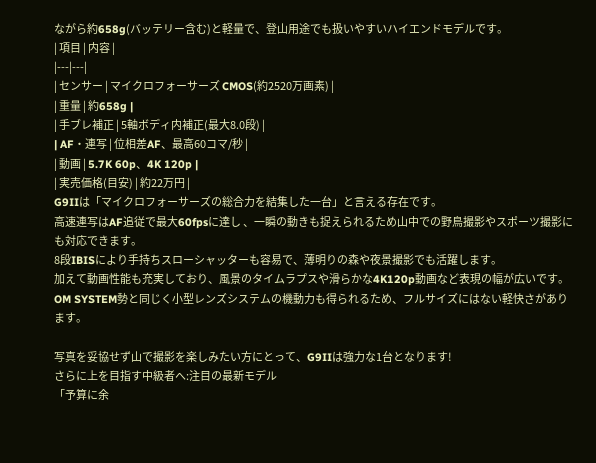ながら約658g(バッテリー含む)と軽量で、登山用途でも扱いやすいハイエンドモデルです。
| 項目 | 内容 |
|---|---|
| センサー | マイクロフォーサーズ CMOS(約2520万画素) |
| 重量 | 約658g |
| 手ブレ補正 | 5軸ボディ内補正(最大8.0段) |
| AF・連写 | 位相差AF、最高60コマ/秒 |
| 動画 | 5.7K 60p、4K 120p |
| 実売価格(目安) | 約22万円 |
G9IIは「マイクロフォーサーズの総合力を結集した一台」と言える存在です。
高速連写はAF追従で最大60fpsに達し 、一瞬の動きも捉えられるため山中での野鳥撮影やスポーツ撮影にも対応できます。
8段IBISにより手持ちスローシャッターも容易で、薄明りの森や夜景撮影でも活躍します。
加えて動画性能も充実しており、風景のタイムラプスや滑らかな4K120p動画など表現の幅が広いです。
OM SYSTEM勢と同じく小型レンズシステムの機動力も得られるため、フルサイズにはない軽快さがあります。

写真を妥協せず山で撮影を楽しみたい方にとって、G9IIは強力な1台となります!
さらに上を目指す中級者へ:注目の最新モデル
「予算に余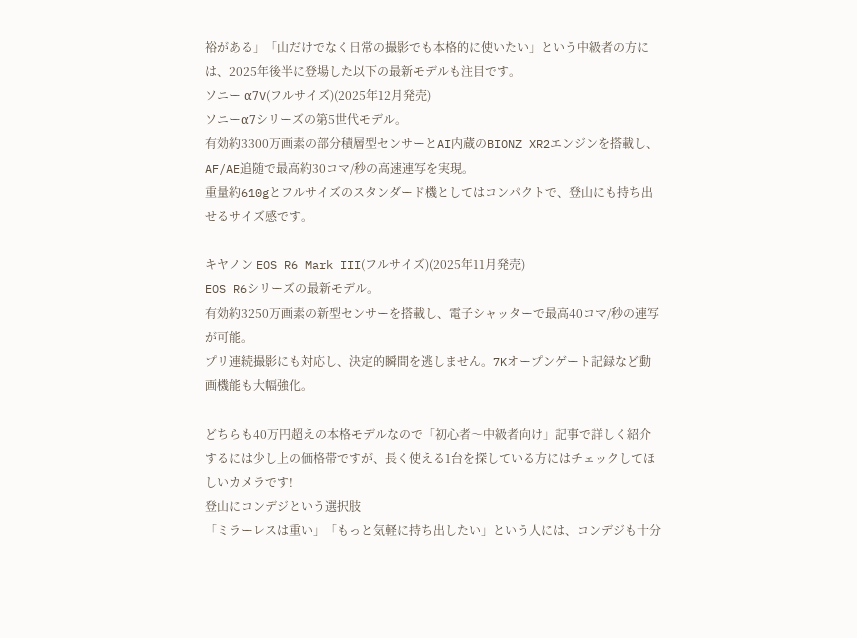裕がある」「山だけでなく日常の撮影でも本格的に使いたい」という中級者の方には、2025年後半に登場した以下の最新モデルも注目です。
ソニー α7V(フルサイズ)(2025年12月発売)
ソニーα7シリーズの第5世代モデル。
有効約3300万画素の部分積層型センサーとAI内蔵のBIONZ XR2エンジンを搭載し、AF/AE追随で最高約30コマ/秒の高速連写を実現。
重量約610gとフルサイズのスタンダード機としてはコンパクトで、登山にも持ち出せるサイズ感です。

キヤノン EOS R6 Mark III(フルサイズ)(2025年11月発売)
EOS R6シリーズの最新モデル。
有効約3250万画素の新型センサーを搭載し、電子シャッターで最高40コマ/秒の連写が可能。
プリ連続撮影にも対応し、決定的瞬間を逃しません。7Kオープンゲート記録など動画機能も大幅強化。

どちらも40万円超えの本格モデルなので「初心者〜中級者向け」記事で詳しく紹介するには少し上の価格帯ですが、長く使える1台を探している方にはチェックしてほしいカメラです!
登山にコンデジという選択肢
「ミラーレスは重い」「もっと気軽に持ち出したい」という人には、コンデジも十分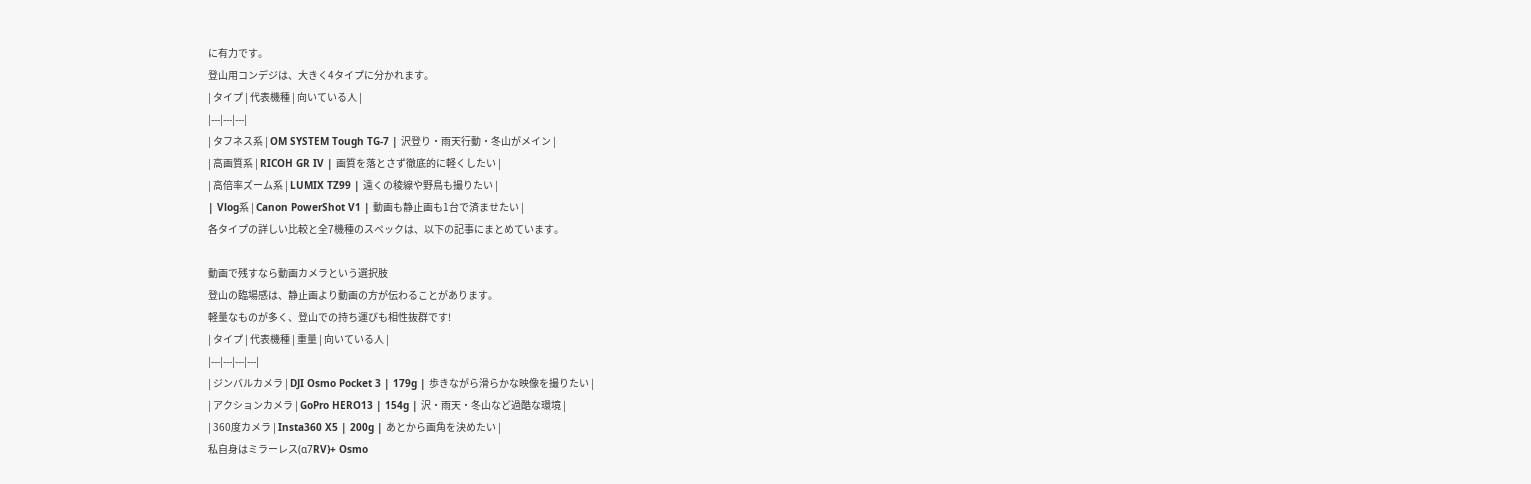に有力です。
登山用コンデジは、大きく4タイプに分かれます。
| タイプ | 代表機種 | 向いている人 |
|---|---|---|
| タフネス系 | OM SYSTEM Tough TG-7 | 沢登り・雨天行動・冬山がメイン |
| 高画質系 | RICOH GR IV | 画質を落とさず徹底的に軽くしたい |
| 高倍率ズーム系 | LUMIX TZ99 | 遠くの稜線や野鳥も撮りたい |
| Vlog系 | Canon PowerShot V1 | 動画も静止画も1台で済ませたい |
各タイプの詳しい比較と全7機種のスペックは、以下の記事にまとめています。

動画で残すなら動画カメラという選択肢
登山の臨場感は、静止画より動画の方が伝わることがあります。
軽量なものが多く、登山での持ち運びも相性抜群です!
| タイプ | 代表機種 | 重量 | 向いている人 |
|---|---|---|---|
| ジンバルカメラ | DJI Osmo Pocket 3 | 179g | 歩きながら滑らかな映像を撮りたい |
| アクションカメラ | GoPro HERO13 | 154g | 沢・雨天・冬山など過酷な環境 |
| 360度カメラ | Insta360 X5 | 200g | あとから画角を決めたい |
私自身はミラーレス(α7RV)+ Osmo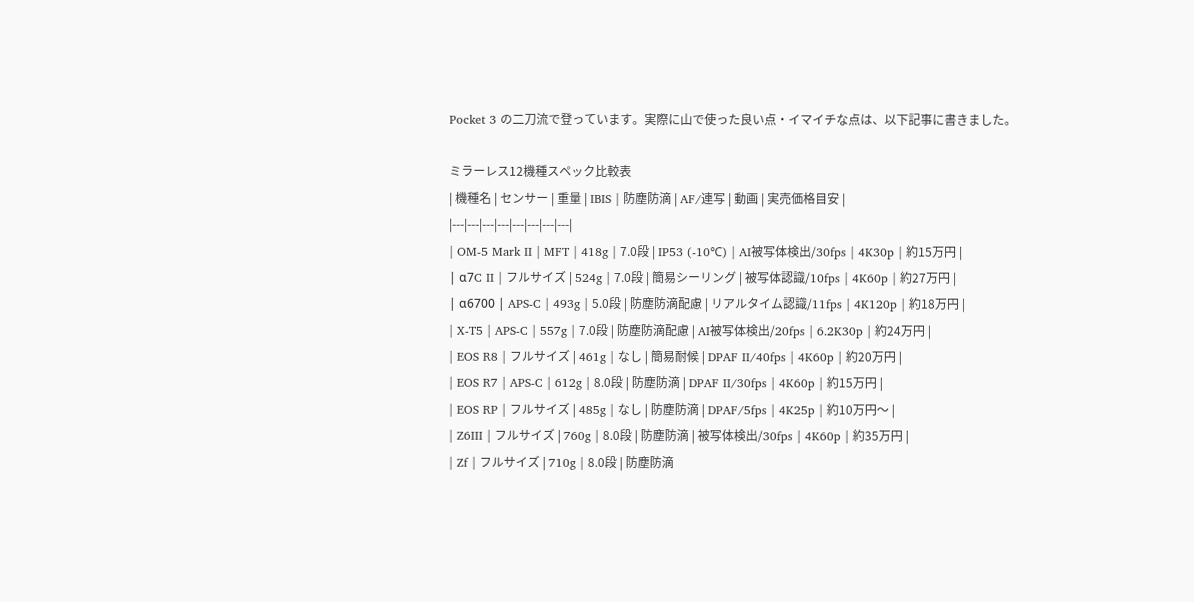Pocket 3 の二刀流で登っています。実際に山で使った良い点・イマイチな点は、以下記事に書きました。

ミラーレス12機種スペック比較表
| 機種名 | センサー | 重量 | IBIS | 防塵防滴 | AF/連写 | 動画 | 実売価格目安 |
|---|---|---|---|---|---|---|---|
| OM-5 Mark II | MFT | 418g | 7.0段 | IP53 (-10℃) | AI被写体検出/30fps | 4K30p | 約15万円 |
| α7C II | フルサイズ | 524g | 7.0段 | 簡易シーリング | 被写体認識/10fps | 4K60p | 約27万円 |
| α6700 | APS-C | 493g | 5.0段 | 防塵防滴配慮 | リアルタイム認識/11fps | 4K120p | 約18万円 |
| X-T5 | APS-C | 557g | 7.0段 | 防塵防滴配慮 | AI被写体検出/20fps | 6.2K30p | 約24万円 |
| EOS R8 | フルサイズ | 461g | なし | 簡易耐候 | DPAF II/40fps | 4K60p | 約20万円 |
| EOS R7 | APS-C | 612g | 8.0段 | 防塵防滴 | DPAF II/30fps | 4K60p | 約15万円 |
| EOS RP | フルサイズ | 485g | なし | 防塵防滴 | DPAF/5fps | 4K25p | 約10万円〜 |
| Z6III | フルサイズ | 760g | 8.0段 | 防塵防滴 | 被写体検出/30fps | 4K60p | 約35万円 |
| Zf | フルサイズ | 710g | 8.0段 | 防塵防滴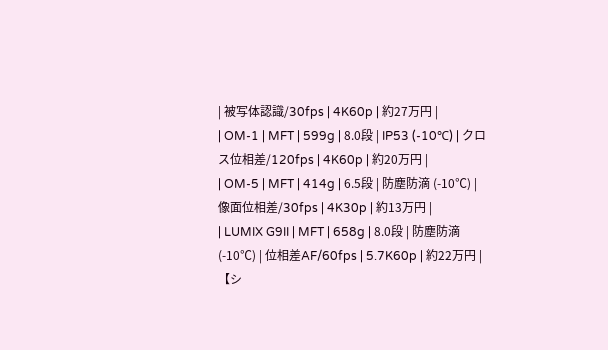| 被写体認識/30fps | 4K60p | 約27万円 |
| OM-1 | MFT | 599g | 8.0段 | IP53 (-10℃) | クロス位相差/120fps | 4K60p | 約20万円 |
| OM-5 | MFT | 414g | 6.5段 | 防塵防滴 (-10℃) | 像面位相差/30fps | 4K30p | 約13万円 |
| LUMIX G9II | MFT | 658g | 8.0段 | 防塵防滴 (-10℃) | 位相差AF/60fps | 5.7K60p | 約22万円 |
【シ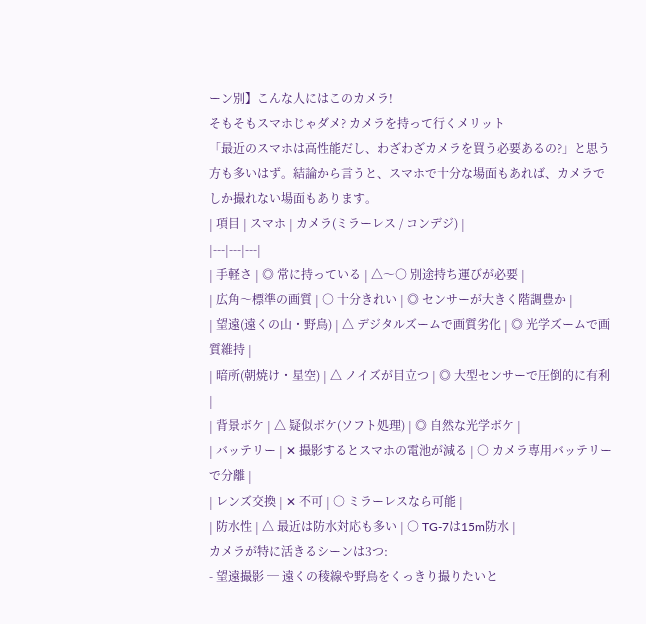ーン別】こんな人にはこのカメラ!
そもそもスマホじゃダメ? カメラを持って行くメリット
「最近のスマホは高性能だし、わざわざカメラを買う必要あるの?」と思う方も多いはず。結論から言うと、スマホで十分な場面もあれば、カメラでしか撮れない場面もあります。
| 項目 | スマホ | カメラ(ミラーレス / コンデジ) |
|---|---|---|
| 手軽さ | ◎ 常に持っている | △〜○ 別途持ち運びが必要 |
| 広角〜標準の画質 | ○ 十分きれい | ◎ センサーが大きく階調豊か |
| 望遠(遠くの山・野鳥) | △ デジタルズームで画質劣化 | ◎ 光学ズームで画質維持 |
| 暗所(朝焼け・星空) | △ ノイズが目立つ | ◎ 大型センサーで圧倒的に有利 |
| 背景ボケ | △ 疑似ボケ(ソフト処理) | ◎ 自然な光学ボケ |
| バッテリー | ✕ 撮影するとスマホの電池が減る | ○ カメラ専用バッテリーで分離 |
| レンズ交換 | ✕ 不可 | ○ ミラーレスなら可能 |
| 防水性 | △ 最近は防水対応も多い | ○ TG-7は15m防水 |
カメラが特に活きるシーンは3つ:
- 望遠撮影 ─ 遠くの稜線や野鳥をくっきり撮りたいと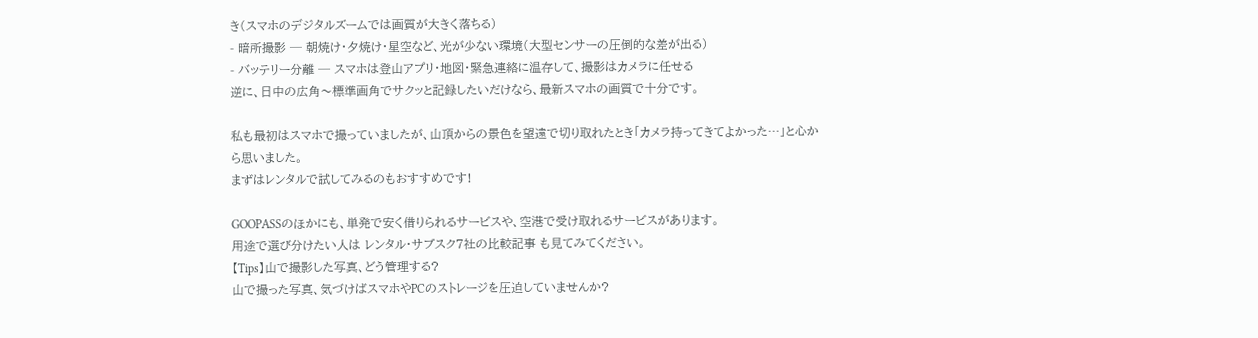き(スマホのデジタルズームでは画質が大きく落ちる)
- 暗所撮影 ─ 朝焼け・夕焼け・星空など、光が少ない環境(大型センサーの圧倒的な差が出る)
- バッテリー分離 ─ スマホは登山アプリ・地図・緊急連絡に温存して、撮影はカメラに任せる
逆に、日中の広角〜標準画角でサクッと記録したいだけなら、最新スマホの画質で十分です。

私も最初はスマホで撮っていましたが、山頂からの景色を望遠で切り取れたとき「カメラ持ってきてよかった…」と心から思いました。
まずはレンタルで試してみるのもおすすめです!

GOOPASSのほかにも、単発で安く借りられるサービスや、空港で受け取れるサービスがあります。
用途で選び分けたい人は レンタル・サブスク7社の比較記事 も見てみてください。
【Tips】山で撮影した写真、どう管理する?
山で撮った写真、気づけばスマホやPCのストレージを圧迫していませんか?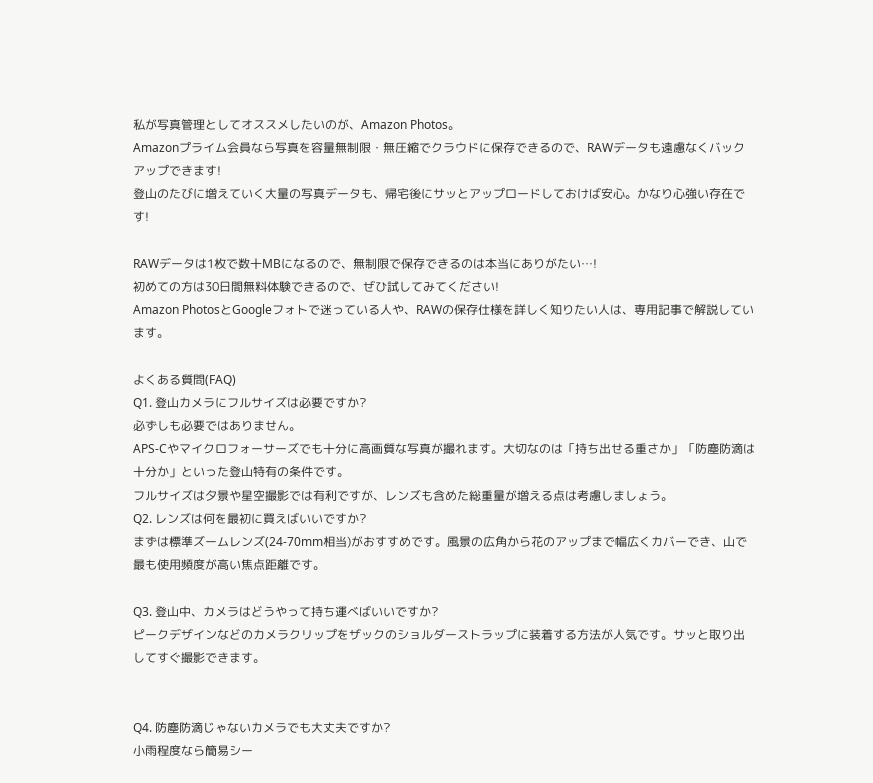私が写真管理としてオススメしたいのが、Amazon Photos。
Amazonプライム会員なら写真を容量無制限・無圧縮でクラウドに保存できるので、RAWデータも遠慮なくバックアップできます!
登山のたびに増えていく大量の写真データも、帰宅後にサッとアップロードしておけば安心。かなり心強い存在です!

RAWデータは1枚で数十MBになるので、無制限で保存できるのは本当にありがたい…!
初めての方は30日間無料体験できるので、ぜひ試してみてください!
Amazon PhotosとGoogleフォトで迷っている人や、RAWの保存仕様を詳しく知りたい人は、専用記事で解説しています。

よくある質問(FAQ)
Q1. 登山カメラにフルサイズは必要ですか?
必ずしも必要ではありません。
APS-Cやマイクロフォーサーズでも十分に高画質な写真が撮れます。大切なのは「持ち出せる重さか」「防塵防滴は十分か」といった登山特有の条件です。
フルサイズは夕景や星空撮影では有利ですが、レンズも含めた総重量が増える点は考慮しましょう。
Q2. レンズは何を最初に買えばいいですか?
まずは標準ズームレンズ(24-70mm相当)がおすすめです。風景の広角から花のアップまで幅広くカバーでき、山で最も使用頻度が高い焦点距離です。

Q3. 登山中、カメラはどうやって持ち運べばいいですか?
ピークデザインなどのカメラクリップをザックのショルダーストラップに装着する方法が人気です。サッと取り出してすぐ撮影できます。


Q4. 防塵防滴じゃないカメラでも大丈夫ですか?
小雨程度なら簡易シー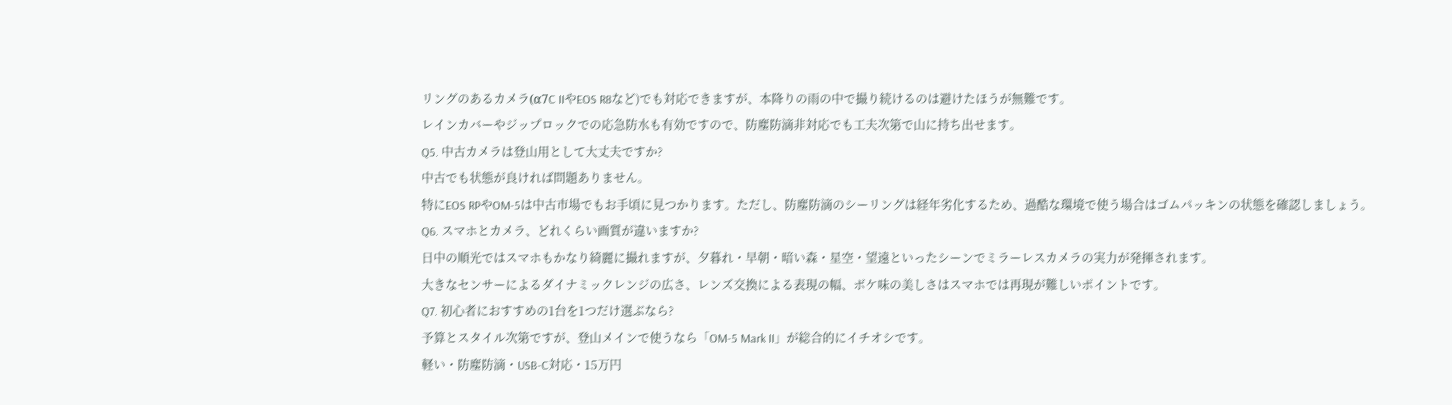リングのあるカメラ(α7C IIやEOS R8など)でも対応できますが、本降りの雨の中で撮り続けるのは避けたほうが無難です。
レインカバーやジップロックでの応急防水も有効ですので、防塵防滴非対応でも工夫次第で山に持ち出せます。
Q5. 中古カメラは登山用として大丈夫ですか?
中古でも状態が良ければ問題ありません。
特にEOS RPやOM-5は中古市場でもお手頃に見つかります。ただし、防塵防滴のシーリングは経年劣化するため、過酷な環境で使う場合はゴムパッキンの状態を確認しましょう。
Q6. スマホとカメラ、どれくらい画質が違いますか?
日中の順光ではスマホもかなり綺麗に撮れますが、夕暮れ・早朝・暗い森・星空・望遠といったシーンでミラーレスカメラの実力が発揮されます。
大きなセンサーによるダイナミックレンジの広さ、レンズ交換による表現の幅、ボケ味の美しさはスマホでは再現が難しいポイントです。
Q7. 初心者におすすめの1台を1つだけ選ぶなら?
予算とスタイル次第ですが、登山メインで使うなら「OM-5 Mark II」が総合的にイチオシです。
軽い・防塵防滴・USB-C対応・15万円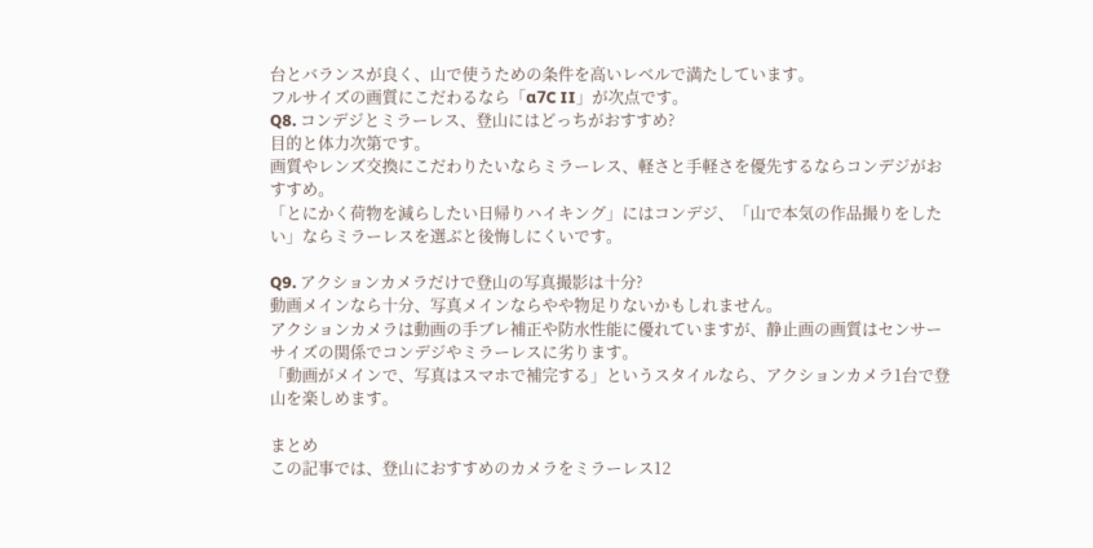台とバランスが良く、山で使うための条件を高いレベルで満たしています。
フルサイズの画質にこだわるなら「α7C II」が次点です。
Q8. コンデジとミラーレス、登山にはどっちがおすすめ?
目的と体力次第です。
画質やレンズ交換にこだわりたいならミラーレス、軽さと手軽さを優先するならコンデジがおすすめ。
「とにかく荷物を減らしたい日帰りハイキング」にはコンデジ、「山で本気の作品撮りをしたい」ならミラーレスを選ぶと後悔しにくいです。

Q9. アクションカメラだけで登山の写真撮影は十分?
動画メインなら十分、写真メインならやや物足りないかもしれません。
アクションカメラは動画の手ブレ補正や防水性能に優れていますが、静止画の画質はセンサーサイズの関係でコンデジやミラーレスに劣ります。
「動画がメインで、写真はスマホで補完する」というスタイルなら、アクションカメラ1台で登山を楽しめます。

まとめ
この記事では、登山におすすめのカメラをミラーレス12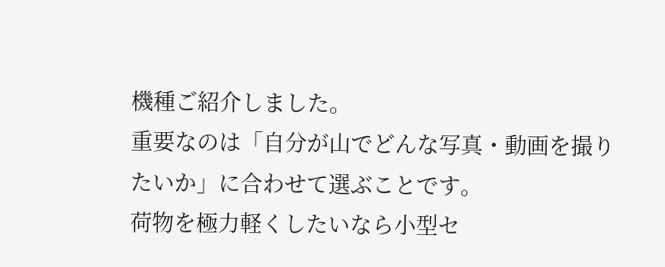機種ご紹介しました。
重要なのは「自分が山でどんな写真・動画を撮りたいか」に合わせて選ぶことです。
荷物を極力軽くしたいなら小型セ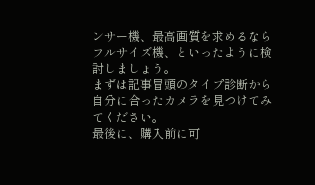ンサー機、最高画質を求めるならフルサイズ機、といったように検討しましょう。
まずは記事冒頭のタイプ診断から自分に合ったカメラを見つけてみてください。
最後に、購入前に可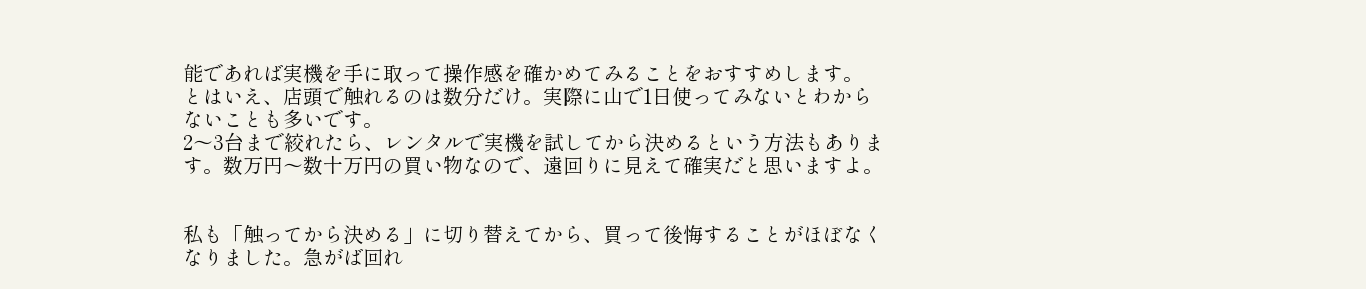能であれば実機を手に取って操作感を確かめてみることをおすすめします。
とはいえ、店頭で触れるのは数分だけ。実際に山で1日使ってみないとわからないことも多いです。
2〜3台まで絞れたら、レンタルで実機を試してから決めるという方法もあります。数万円〜数十万円の買い物なので、遠回りに見えて確実だと思いますよ。


私も「触ってから決める」に切り替えてから、買って後悔することがほぼなくなりました。急がば回れ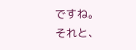ですね。
それと、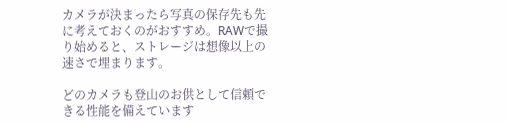カメラが決まったら写真の保存先も先に考えておくのがおすすめ。RAWで撮り始めると、ストレージは想像以上の速さで埋まります。

どのカメラも登山のお供として信頼できる性能を備えています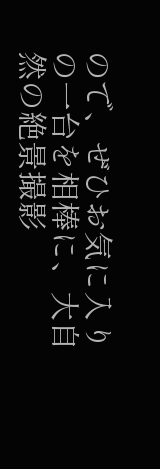ので、ぜひお気に入りの一台を相棒に、大自然の絶景撮影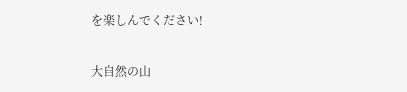を楽しんでください!

大自然の山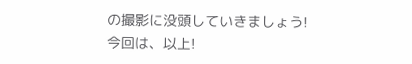の撮影に没頭していきましょう!
今回は、以上!